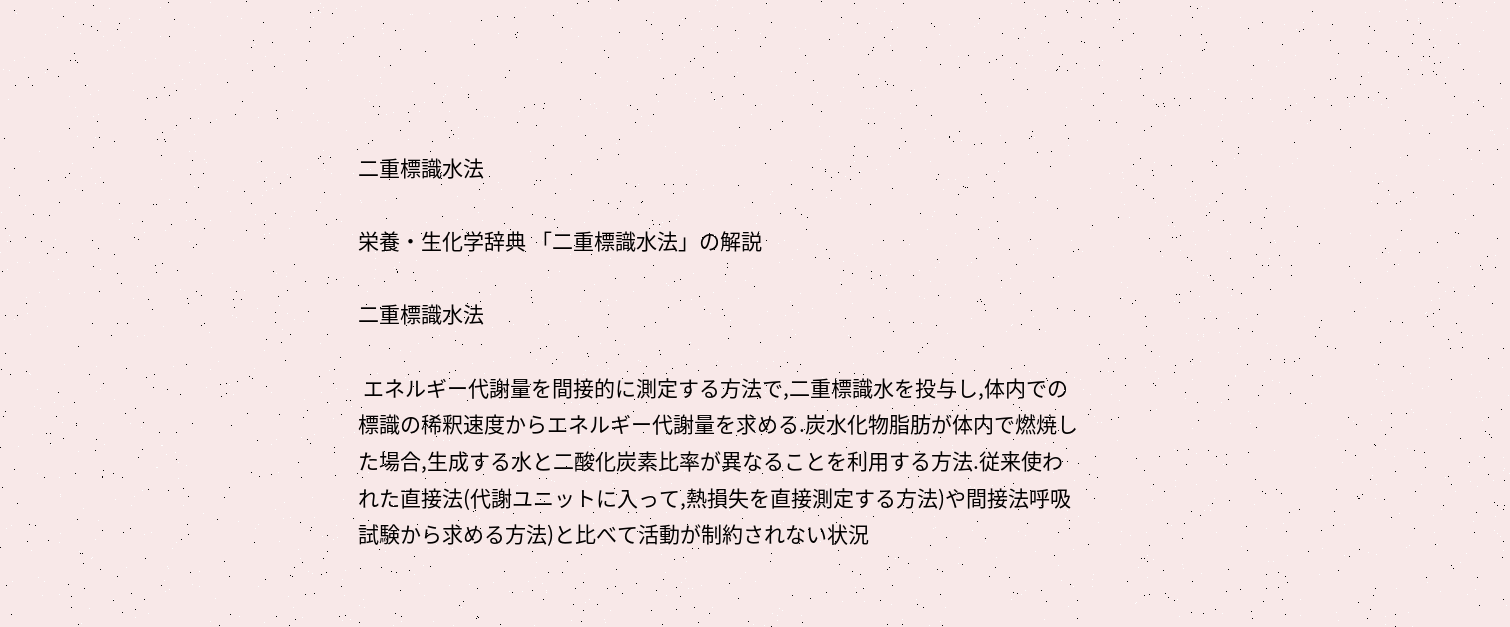二重標識水法

栄養・生化学辞典 「二重標識水法」の解説

二重標識水法

 エネルギー代謝量を間接的に測定する方法で,二重標識水を投与し,体内での標識の稀釈速度からエネルギー代謝量を求める.炭水化物脂肪が体内で燃焼した場合,生成する水と二酸化炭素比率が異なることを利用する方法.従来使われた直接法(代謝ユニットに入って,熱損失を直接測定する方法)や間接法呼吸試験から求める方法)と比べて活動が制約されない状況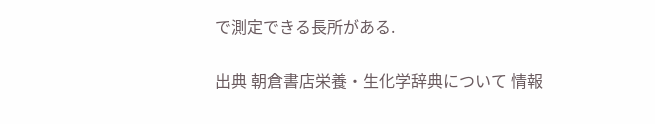で測定できる長所がある.

出典 朝倉書店栄養・生化学辞典について 情報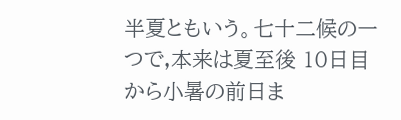半夏ともいう。七十二候の一つで,本来は夏至後 10日目から小暑の前日ま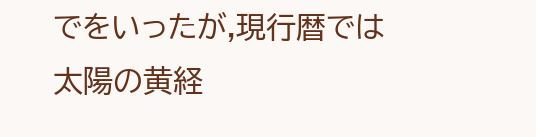でをいったが,現行暦では太陽の黄経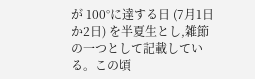が 100°に達する日 (7月1日か2日) を半夏生とし,雑節の一つとして記載している。この頃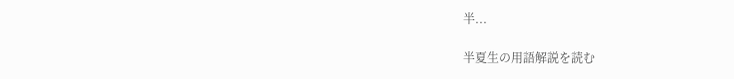半...

半夏生の用語解説を読む